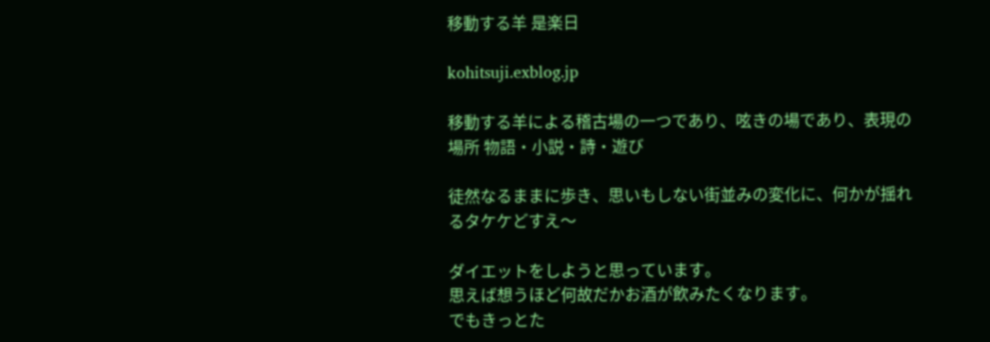移動する羊 是楽日

kohitsuji.exblog.jp

移動する羊による稽古場の一つであり、呟きの場であり、表現の場所 物語・小説・詩・遊び

徒然なるままに歩き、思いもしない街並みの変化に、何かが揺れるタケケどすえ〜

ダイエットをしようと思っています。
思えば想うほど何故だかお酒が飲みたくなります。
でもきっとた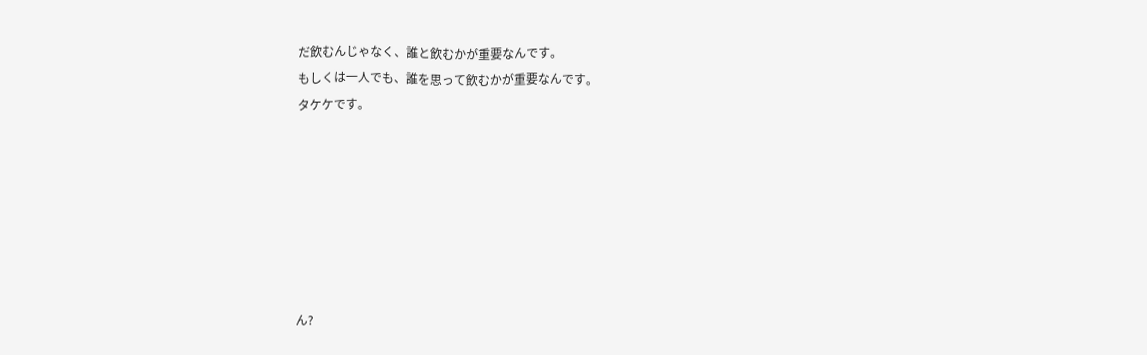だ飲むんじゃなく、誰と飲むかが重要なんです。
もしくは一人でも、誰を思って飲むかが重要なんです。
タケケです。







ん?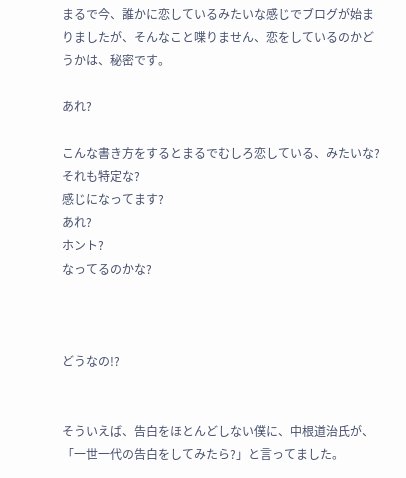まるで今、誰かに恋しているみたいな感じでブログが始まりましたが、そんなこと喋りません、恋をしているのかどうかは、秘密です。

あれ?

こんな書き方をするとまるでむしろ恋している、みたいな?
それも特定な?
感じになってます?
あれ?
ホント?
なってるのかな?



どうなの!?


そういえば、告白をほとんどしない僕に、中根道治氏が、「一世一代の告白をしてみたら?」と言ってました。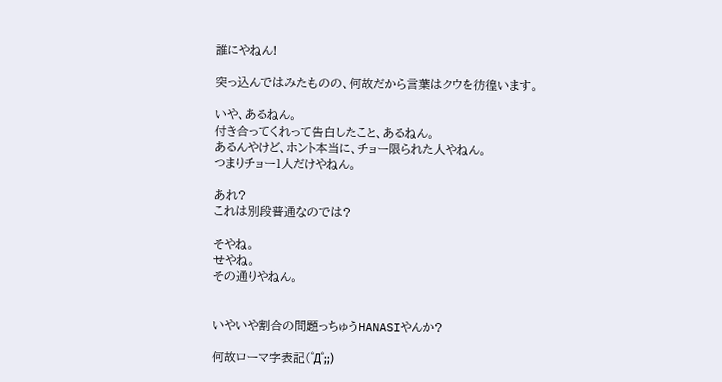誰にやねん!

突っ込んではみたものの、何故だから言葉はクウを彷徨います。

いや、あるねん。
付き合ってくれって告白したこと、あるねん。
あるんやけど、ホント本当に、チョー限られた人やねん。
つまりチョー1人だけやねん。

あれ?
これは別段普通なのでは?

そやね。
せやね。
その通りやねん。


いやいや割合の問題っちゅうHANASIやんか?

何故ローマ字表記(゜Д゜;;)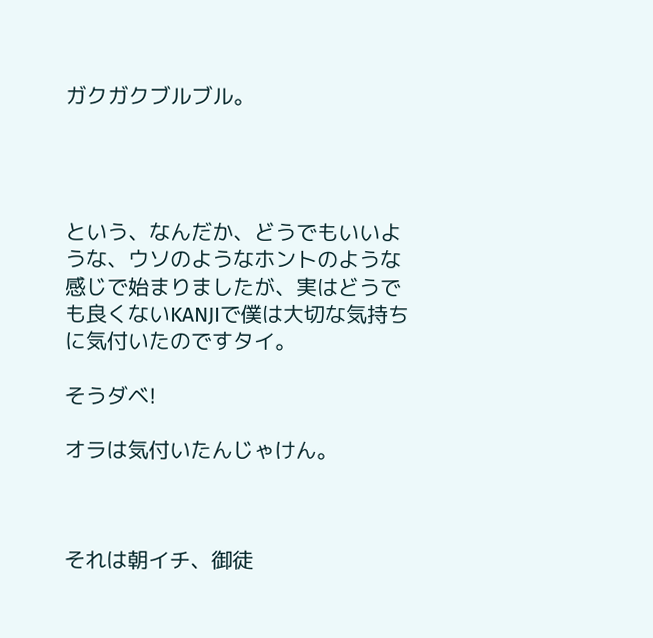ガクガクブルブル。




という、なんだか、どうでもいいような、ウソのようなホントのような感じで始まりましたが、実はどうでも良くないKANJIで僕は大切な気持ちに気付いたのですタイ。

そうダベ!

オラは気付いたんじゃけん。



それは朝イチ、御徒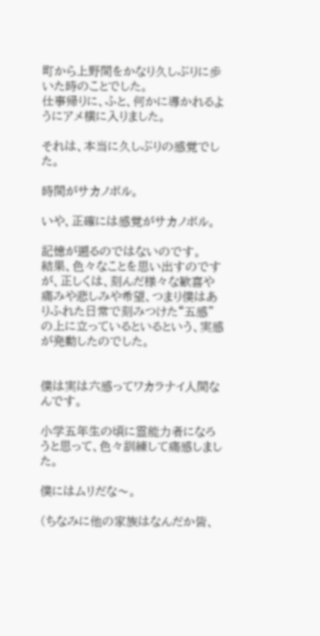町から上野間をかなり久しぶりに歩いた時のことでした。
仕事帰りに、ふと、何かに導かれるようにアメ横に入りました。

それは、本当に久しぶりの感覚でした。

時間がサカノボル。

いや、正確には感覚がサカノボル。

記憶が遡るのではないのです。
結果、色々なことを思い出すのですが、正しくは、刻んだ様々な歓喜や痛みや悲しみや希望、つまり僕はありふれた日常で刻みつけた“五感”の上に立っているといるという、実感が発動したのでした。


僕は実は六感ってワカラナイ人間なんです。

小学五年生の頃に霊能力者になろうと思って、色々訓練して痛感しました。

僕にはムリだな〜。

(ちなみに他の家族はなんだか皆、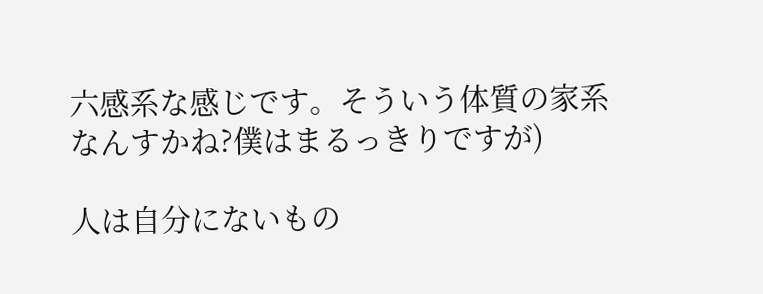六感系な感じです。そういう体質の家系なんすかね?僕はまるっきりですが)

人は自分にないもの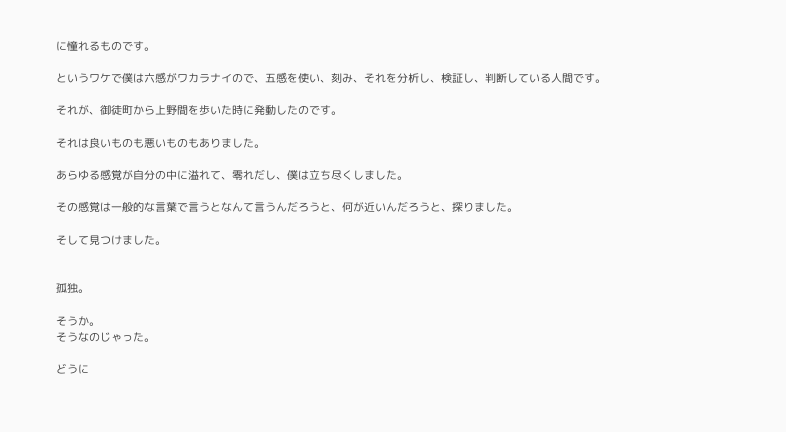に憧れるものです。

というワケで僕は六感がワカラナイので、五感を使い、刻み、それを分析し、検証し、判断している人間です。

それが、御徒町から上野間を歩いた時に発動したのです。

それは良いものも悪いものもありました。

あらゆる感覚が自分の中に溢れて、零れだし、僕は立ち尽くしました。

その感覚は一般的な言葉で言うとなんて言うんだろうと、何が近いんだろうと、探りました。

そして見つけました。


孤独。

そうか。
そうなのじゃった。

どうに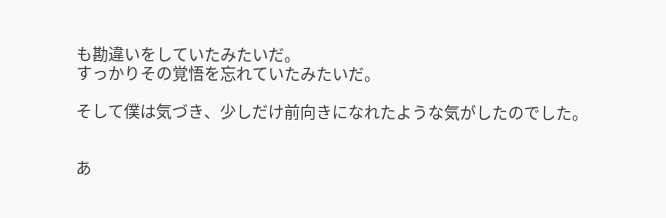も勘違いをしていたみたいだ。
すっかりその覚悟を忘れていたみたいだ。

そして僕は気づき、少しだけ前向きになれたような気がしたのでした。


あ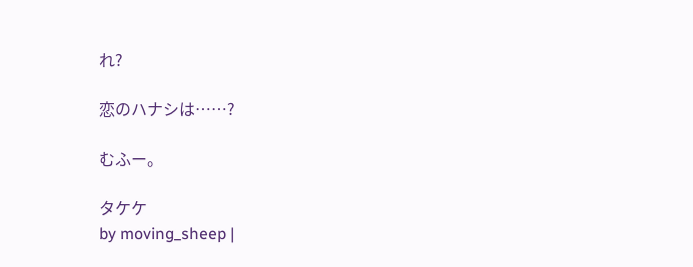れ?

恋のハナシは……?

むふー。

タケケ
by moving_sheep |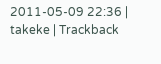2011-05-09 22:36 | takeke | Trackback